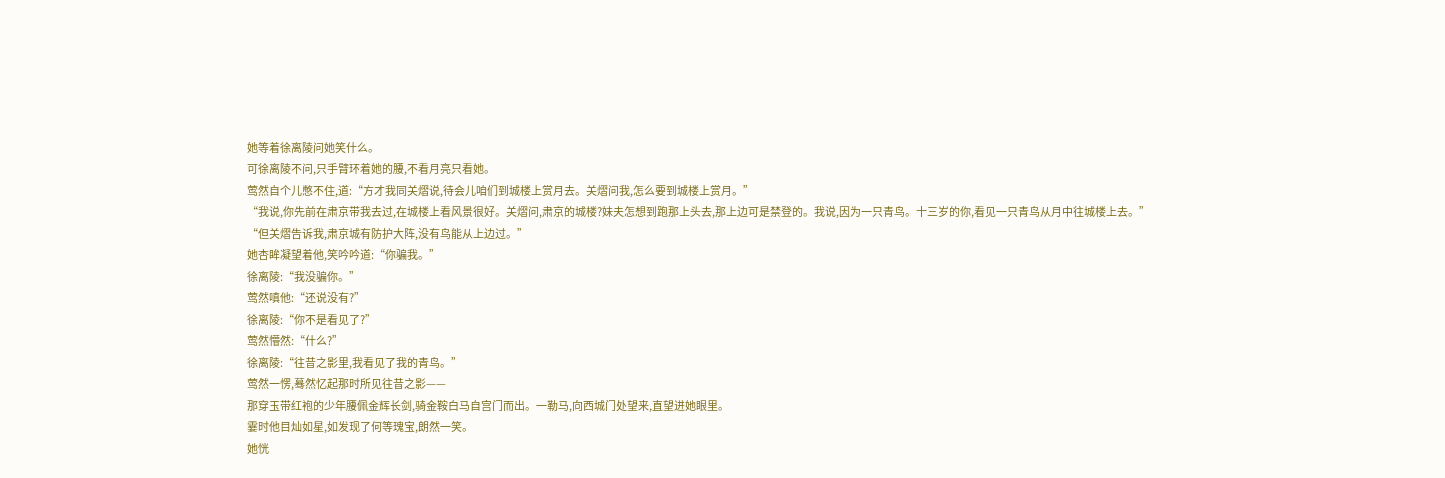她等着徐离陵问她笑什么。
可徐离陵不问,只手臂环着她的腰,不看月亮只看她。
莺然自个儿憋不住,道:“方才我同关熠说,待会儿咱们到城楼上赏月去。关熠问我,怎么要到城楼上赏月。”
“我说,你先前在肃京带我去过,在城楼上看风景很好。关熠问,肃京的城楼?妹夫怎想到跑那上头去,那上边可是禁登的。我说,因为一只青鸟。十三岁的你,看见一只青鸟从月中往城楼上去。”
“但关熠告诉我,肃京城有防护大阵,没有鸟能从上边过。”
她杏眸凝望着他,笑吟吟道:“你骗我。”
徐离陵:“我没骗你。”
莺然嗔他:“还说没有?”
徐离陵:“你不是看见了?”
莺然懵然:“什么?”
徐离陵:“往昔之影里,我看见了我的青鸟。”
莺然一愣,蓦然忆起那时所见往昔之影——
那穿玉带红袍的少年腰佩金辉长剑,骑金鞍白马自宫门而出。一勒马,向西城门处望来,直望进她眼里。
霎时他目灿如星,如发现了何等瑰宝,朗然一笑。
她恍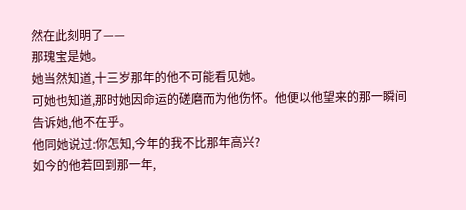然在此刻明了——
那瑰宝是她。
她当然知道,十三岁那年的他不可能看见她。
可她也知道,那时她因命运的磋磨而为他伤怀。他便以他望来的那一瞬间告诉她,他不在乎。
他同她说过:你怎知,今年的我不比那年高兴?
如今的他若回到那一年,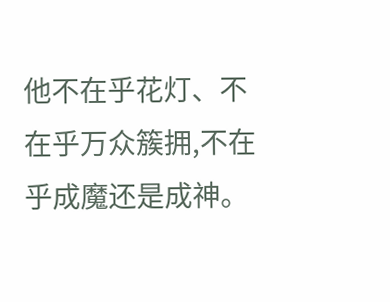他不在乎花灯、不在乎万众簇拥,不在乎成魔还是成神。